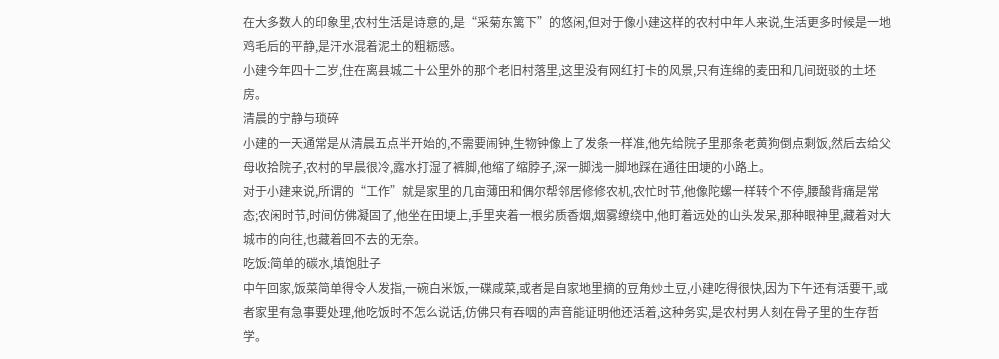在大多数人的印象里,农村生活是诗意的,是“采菊东篱下”的悠闲,但对于像小建这样的农村中年人来说,生活更多时候是一地鸡毛后的平静,是汗水混着泥土的粗粝感。
小建今年四十二岁,住在离县城二十公里外的那个老旧村落里,这里没有网红打卡的风景,只有连绵的麦田和几间斑驳的土坯房。
清晨的宁静与琐碎
小建的一天通常是从清晨五点半开始的,不需要闹钟,生物钟像上了发条一样准,他先给院子里那条老黄狗倒点剩饭,然后去给父母收拾院子,农村的早晨很冷,露水打湿了裤脚,他缩了缩脖子,深一脚浅一脚地踩在通往田埂的小路上。
对于小建来说,所谓的“工作”就是家里的几亩薄田和偶尔帮邻居修修农机,农忙时节,他像陀螺一样转个不停,腰酸背痛是常态;农闲时节,时间仿佛凝固了,他坐在田埂上,手里夹着一根劣质香烟,烟雾缭绕中,他盯着远处的山头发呆,那种眼神里,藏着对大城市的向往,也藏着回不去的无奈。
吃饭:简单的碳水,填饱肚子
中午回家,饭菜简单得令人发指,一碗白米饭,一碟咸菜,或者是自家地里摘的豆角炒土豆,小建吃得很快,因为下午还有活要干,或者家里有急事要处理,他吃饭时不怎么说话,仿佛只有吞咽的声音能证明他还活着,这种务实,是农村男人刻在骨子里的生存哲学。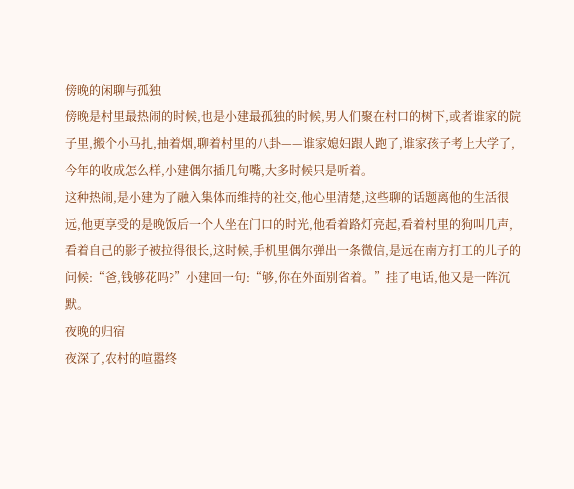傍晚的闲聊与孤独
傍晚是村里最热闹的时候,也是小建最孤独的时候,男人们聚在村口的树下,或者谁家的院子里,搬个小马扎,抽着烟,聊着村里的八卦——谁家媳妇跟人跑了,谁家孩子考上大学了,今年的收成怎么样,小建偶尔插几句嘴,大多时候只是听着。
这种热闹,是小建为了融入集体而维持的社交,他心里清楚,这些聊的话题离他的生活很远,他更享受的是晚饭后一个人坐在门口的时光,他看着路灯亮起,看着村里的狗叫几声,看着自己的影子被拉得很长,这时候,手机里偶尔弹出一条微信,是远在南方打工的儿子的问候:“爸,钱够花吗?”小建回一句:“够,你在外面别省着。”挂了电话,他又是一阵沉默。
夜晚的归宿
夜深了,农村的喧嚣终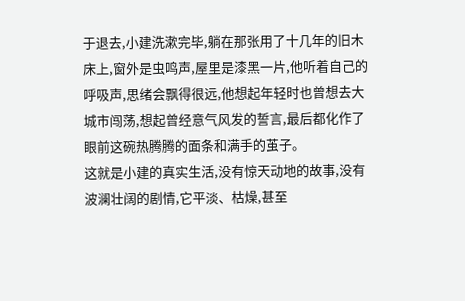于退去,小建洗漱完毕,躺在那张用了十几年的旧木床上,窗外是虫鸣声,屋里是漆黑一片,他听着自己的呼吸声,思绪会飘得很远,他想起年轻时也曾想去大城市闯荡,想起曾经意气风发的誓言,最后都化作了眼前这碗热腾腾的面条和满手的茧子。
这就是小建的真实生活,没有惊天动地的故事,没有波澜壮阔的剧情,它平淡、枯燥,甚至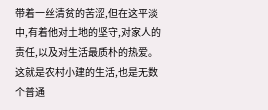带着一丝清贫的苦涩,但在这平淡中,有着他对土地的坚守,对家人的责任,以及对生活最质朴的热爱。
这就是农村小建的生活,也是无数个普通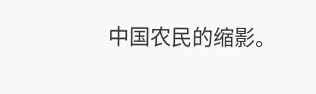中国农民的缩影。